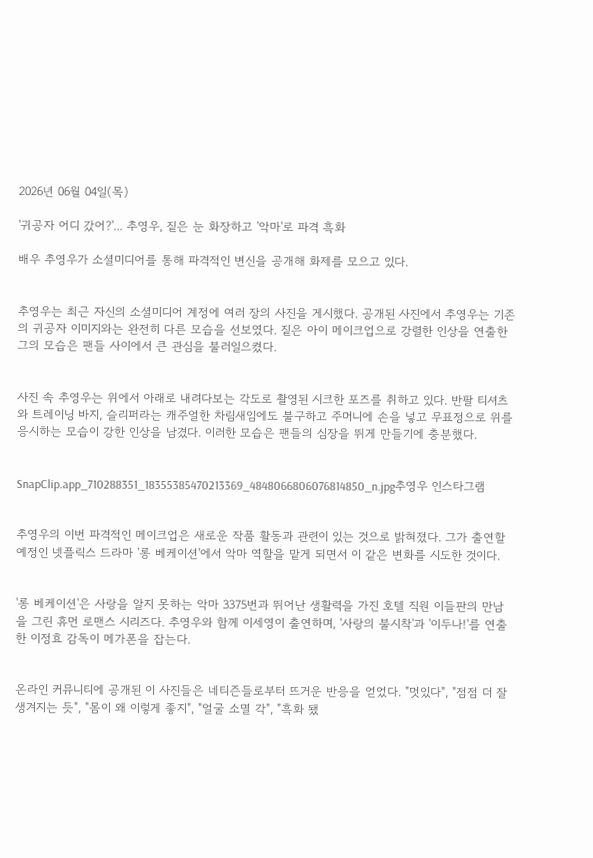2026년 06월 04일(목)

'귀공자 어디 갔어?'... 추영우, 짙은 눈 화장하고 '악마'로 파격 흑화

배우 추영우가 소셜미디어를 통해 파격적인 변신을 공개해 화제를 모으고 있다.


추영우는 최근 자신의 소셜미디어 계정에 여러 장의 사진을 게시했다. 공개된 사진에서 추영우는 기존의 귀공자 이미지와는 완전히 다른 모습을 선보였다. 짙은 아이 메이크업으로 강렬한 인상을 연출한 그의 모습은 팬들 사이에서 큰 관심을 불러일으켰다.


사진 속 추영우는 위에서 아래로 내려다보는 각도로 촬영된 시크한 포즈를 취하고 있다. 반팔 티셔츠와 트레이닝 바지, 슬리퍼라는 캐주얼한 차림새임에도 불구하고 주머니에 손을 넣고 무표정으로 위를 응시하는 모습이 강한 인상을 남겼다. 이러한 모습은 팬들의 심장을 뛰게 만들기에 충분했다.


SnapClip.app_710288351_18355385470213369_4848066806076814850_n.jpg추영우 인스타그램


추영우의 이번 파격적인 메이크업은 새로운 작품 활동과 관련이 있는 것으로 밝혀졌다. 그가 출연할 예정인 넷플릭스 드라마 '롱 베케이션'에서 악마 역할을 맡게 되면서 이 같은 변화를 시도한 것이다.


'롱 베케이션'은 사랑을 알지 못하는 악마 3375번과 뛰어난 생활력을 가진 호텔 직원 이들판의 만남을 그린 휴먼 로맨스 시리즈다. 추영우와 함께 이세영이 출연하며, '사랑의 불시착'과 '이두나!'를 연출한 이정효 감독이 메가폰을 잡는다.


온라인 커뮤니티에 공개된 이 사진들은 네티즌들로부터 뜨거운 반응을 얻었다. "멋있다", "점점 더 잘생겨지는 듯", "몸이 왜 이렇게 좋지", "얼굴 소멸 각", "흑화 됐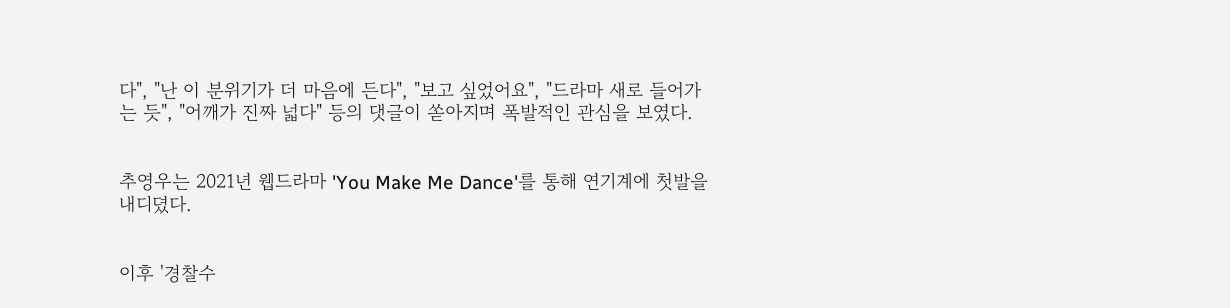다", "난 이 분위기가 더 마음에 든다", "보고 싶었어요", "드라마 새로 들어가는 듯", "어깨가 진짜 넓다" 등의 댓글이 쏟아지며 폭발적인 관심을 보였다.


추영우는 2021년 웹드라마 'You Make Me Dance'를 통해 연기계에 첫발을 내디뎠다.


이후 '경찰수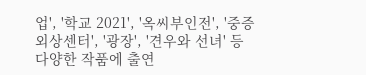업', '학교 2021', '옥씨부인전', '중증외상센터', '광장', '견우와 선녀' 등 다양한 작품에 출연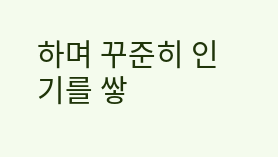하며 꾸준히 인기를 쌓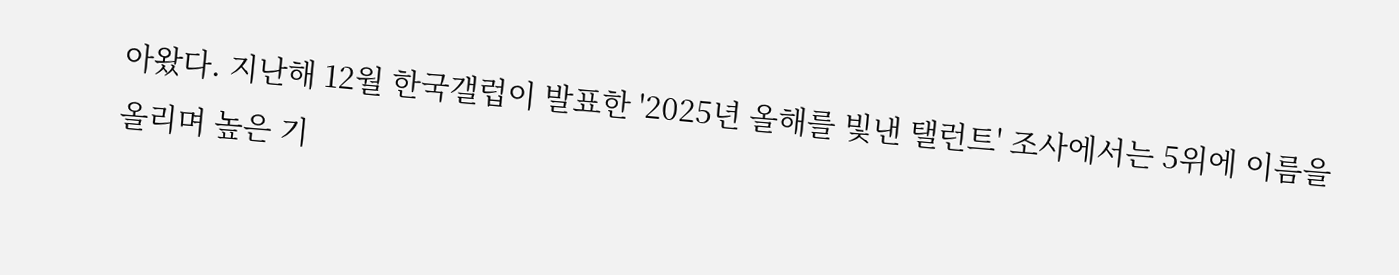아왔다. 지난해 12월 한국갤럽이 발표한 '2025년 올해를 빛낸 탤런트' 조사에서는 5위에 이름을 올리며 높은 기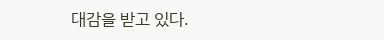대감을 받고 있다.